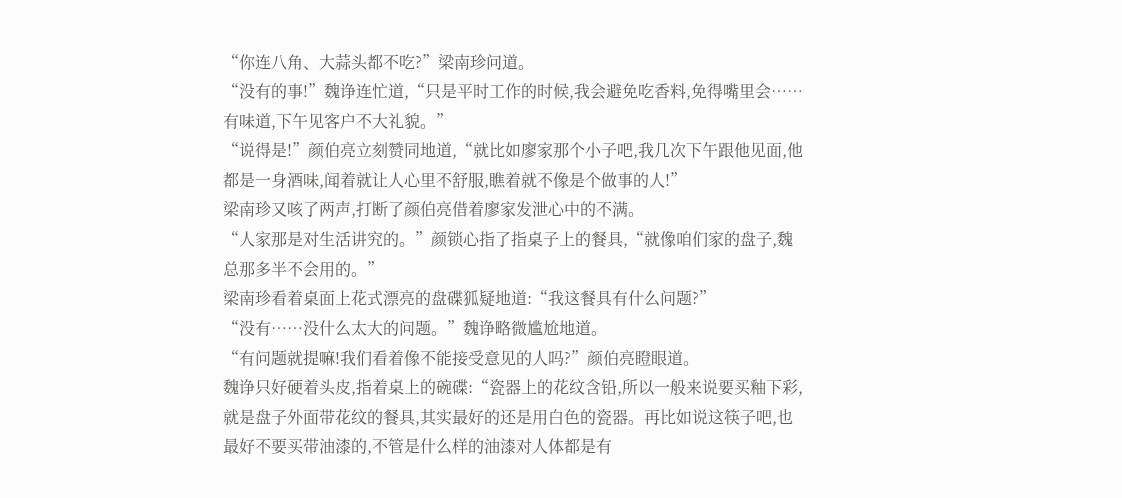“你连八角、大蒜头都不吃?”梁南珍问道。
“没有的事!”魏诤连忙道,“只是平时工作的时候,我会避免吃香料,免得嘴里会……有味道,下午见客户不大礼貌。”
“说得是!”颜伯亮立刻赞同地道,“就比如廖家那个小子吧,我几次下午跟他见面,他都是一身酒味,闻着就让人心里不舒服,瞧着就不像是个做事的人!”
梁南珍又咳了两声,打断了颜伯亮借着廖家发泄心中的不满。
“人家那是对生活讲究的。”颜锁心指了指桌子上的餐具,“就像咱们家的盘子,魏总那多半不会用的。”
梁南珍看着桌面上花式漂亮的盘碟狐疑地道:“我这餐具有什么问题?”
“没有……没什么太大的问题。”魏诤略微尴尬地道。
“有问题就提嘛!我们看着像不能接受意见的人吗?”颜伯亮瞪眼道。
魏诤只好硬着头皮,指着桌上的碗碟:“瓷器上的花纹含铅,所以一般来说要买釉下彩,就是盘子外面带花纹的餐具,其实最好的还是用白色的瓷器。再比如说这筷子吧,也最好不要买带油漆的,不管是什么样的油漆对人体都是有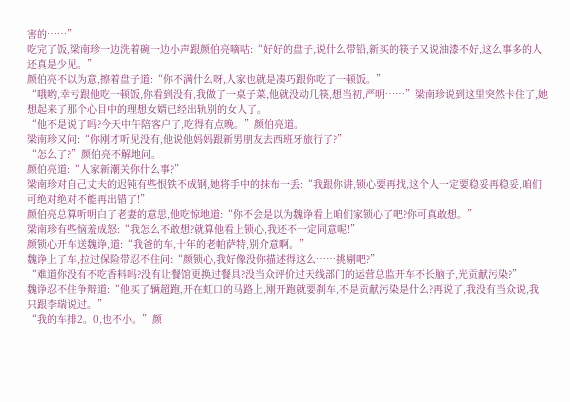害的……”
吃完了饭,梁南珍一边洗着碗一边小声跟颜伯亮嘀咕:“好好的盘子,说什么带铅,新买的筷子又说油漆不好,这么事多的人还真是少见。”
颜伯亮不以为意,擦着盘子道:“你不满什么呀,人家也就是凑巧跟你吃了一顿饭。”
“哦哟,幸亏跟他吃一顿饭,你看到没有,我做了一桌子菜,他就没动几筷,想当初,严明……”梁南珍说到这里突然卡住了,她想起来了那个心目中的理想女婿已经出轨别的女人了。
“他不是说了吗?今天中午陪客户了,吃得有点晚。”颜伯亮道。
梁南珍又问:“你刚才听见没有,他说他妈妈跟新男朋友去西班牙旅行了?”
“怎么了?”颜伯亮不解地问。
颜伯亮道:“人家新潮关你什么事?”
梁南珍对自己丈夫的迟钝有些恨铁不成钢,她将手中的抹布一丢:“我跟你讲,锁心要再找,这个人一定要稳妥再稳妥,咱们可绝对绝对不能再出错了!”
颜伯亮总算听明白了老妻的意思,他吃惊地道:“你不会是以为魏诤看上咱们家锁心了吧?你可真敢想。”
梁南珍有些恼羞成怒:“我怎么不敢想?就算他看上锁心,我还不一定同意呢!”
颜锁心开车送魏诤,道:“我爸的车,十年的老帕萨特,别介意啊。”
魏诤上了车,拉过保险带忍不住问:“颜锁心,我好像没你描述得这么……挑剔吧?”
“难道你没有不吃香料吗?没有让餐馆更换过餐具?没当众评价过天线部门的运营总监开车不长脑子,光贡献污染?”
魏诤忍不住争辩道:“他买了辆超跑,开在虹口的马路上,刚开跑就要刹车,不是贡献污染是什么?再说了,我没有当众说,我只跟李瑞说过。”
“我的车排2。0,也不小。”颜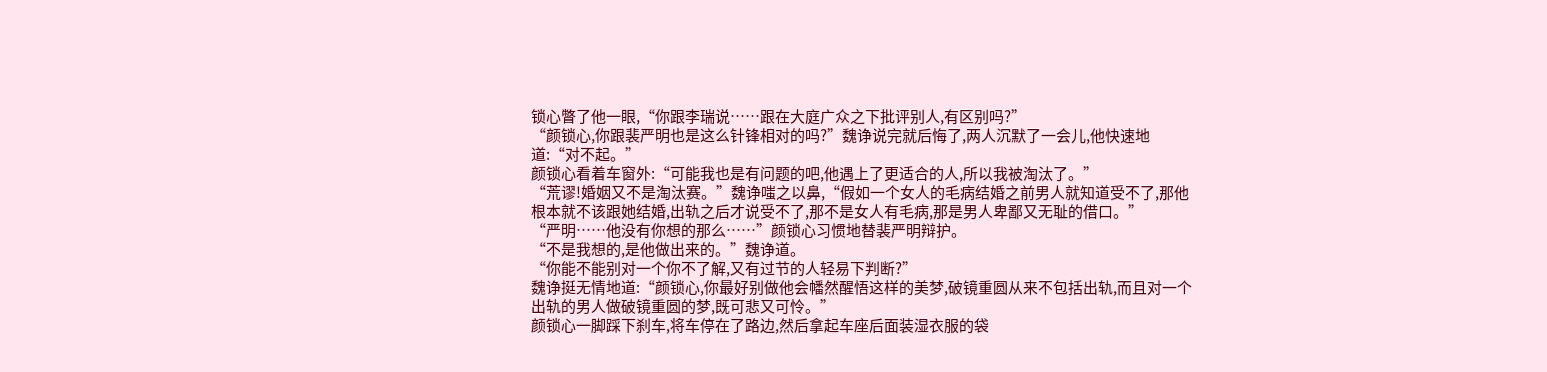锁心瞥了他一眼,“你跟李瑞说……跟在大庭广众之下批评别人,有区别吗?”
“颜锁心,你跟裴严明也是这么针锋相对的吗?”魏诤说完就后悔了,两人沉默了一会儿,他快速地道:“对不起。”
颜锁心看着车窗外:“可能我也是有问题的吧,他遇上了更适合的人,所以我被淘汰了。”
“荒谬!婚姻又不是淘汰赛。”魏诤嗤之以鼻,“假如一个女人的毛病结婚之前男人就知道受不了,那他根本就不该跟她结婚,出轨之后才说受不了,那不是女人有毛病,那是男人卑鄙又无耻的借口。”
“严明……他没有你想的那么……”颜锁心习惯地替裴严明辩护。
“不是我想的,是他做出来的。”魏诤道。
“你能不能别对一个你不了解,又有过节的人轻易下判断?”
魏诤挺无情地道:“颜锁心,你最好别做他会幡然醒悟这样的美梦,破镜重圆从来不包括出轨,而且对一个出轨的男人做破镜重圆的梦,既可悲又可怜。”
颜锁心一脚踩下刹车,将车停在了路边,然后拿起车座后面装湿衣服的袋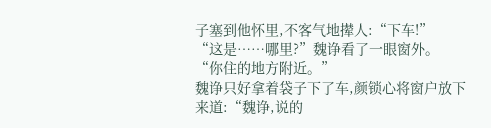子塞到他怀里,不客气地撵人:“下车!”
“这是……哪里?”魏诤看了一眼窗外。
“你住的地方附近。”
魏诤只好拿着袋子下了车,颜锁心将窗户放下来道:“魏诤,说的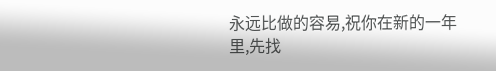永远比做的容易,祝你在新的一年里,先找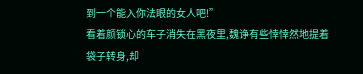到一个能入你法眼的女人吧!”
看着颜锁心的车子消失在黑夜里,魏诤有些悻悻然地提着袋子转身,却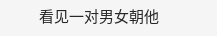看见一对男女朝他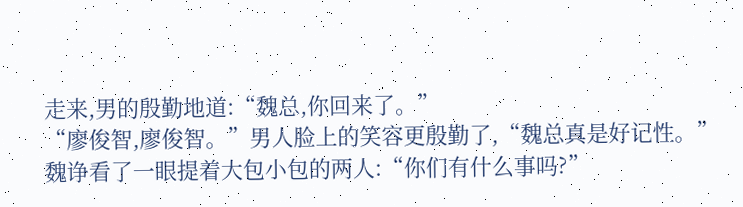走来,男的殷勤地道:“魏总,你回来了。”
“廖俊智,廖俊智。”男人脸上的笑容更殷勤了,“魏总真是好记性。”
魏诤看了一眼提着大包小包的两人:“你们有什么事吗?”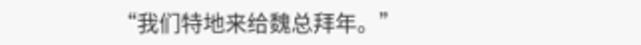“我们特地来给魏总拜年。”